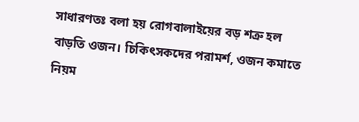সাধারণতঃ বলা হয় রোগবালাইয়ের বড় শত্রু হল বাড়তি ওজন। চিকিৎসকদের পরামর্শ, ওজন কমাতে নিয়ম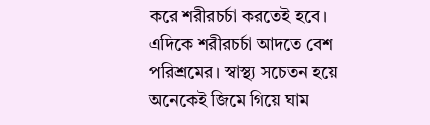করে শরীরচর্চা করতেই হবে। এদিকে শরীরচর্চা আদতে বেশ পরিশ্রমের। স্বাস্থ্য সচেতন হয়ে অনেকেই জিমে গিয়ে ঘাম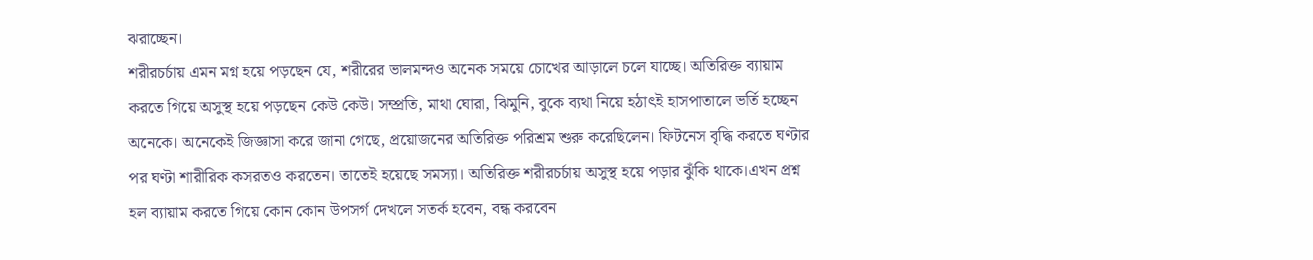ঝরাচ্ছেন।
শরীরচর্চায় এমন মগ্ন হয়ে পড়ছেন যে, শরীরের ভালমন্দও অনেক সময়ে চোখের আড়ালে চলে যাচ্ছে। অতিরিক্ত ব্যায়াম করতে গিয়ে অসুস্থ হয়ে পড়ছেন কেউ কেউ। সম্প্রতি, মাথা ঘোরা, ঝিমুনি, বুকে ব্যথা নিয়ে হঠাৎই হাসপাতালে ভর্তি হচ্ছেন অনেকে। অনেকেই জিজ্ঞাসা করে জানা গেছে, প্রয়োজনের অতিরিক্ত পরিশ্রম শুরু করেছিলেন। ফিটনেস বৃদ্ধি করতে ঘণ্টার পর ঘণ্টা শারীরিক কসরতও করতেন। তাতেই হয়েছে সমস্যা। অতিরিক্ত শরীরচর্চায় অসুস্থ হয়ে পড়ার ঝুঁকি থাকে।এখন প্রশ্ন হল ব্যায়াম করতে গিয়ে কোন কোন উপসর্গ দেখলে সতর্ক হবেন, বন্ধ করবেন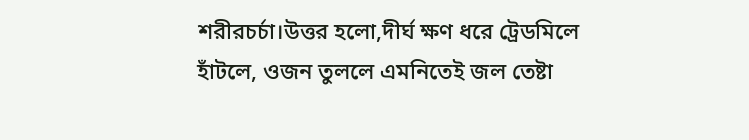শরীরচর্চা।উত্তর হলো,দীর্ঘ ক্ষণ ধরে ট্রেডমিলে হাঁটলে, ওজন তুললে এমনিতেই জল তেষ্টা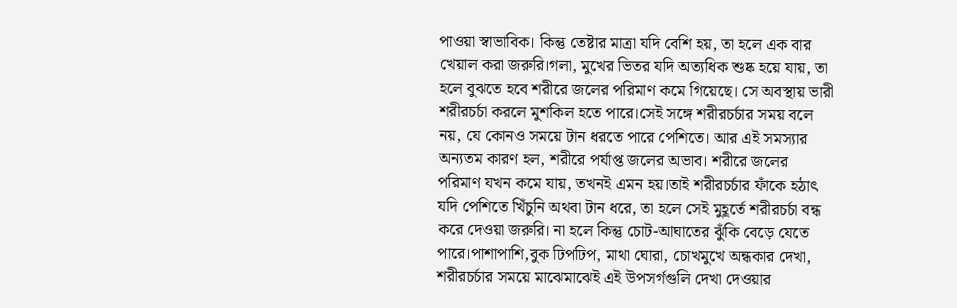পাওয়া স্বাভাবিক। কিন্তু তেষ্টার মাত্রা যদি বেশি হয়, তা হলে এক বার খেয়াল করা জরুরি।গলা, মুখের ভিতর যদি অত্যধিক শুষ্ক হয়ে যায়, তা হলে বুঝতে হবে শরীরে জলের পরিমাণ কমে গিয়েছে। সে অবস্থায় ভারী শরীরচর্চা করলে মুশকিল হতে পারে।সেই সঙ্গে শরীরচর্চার সময় বলে নয়, যে কোনও সময়ে টান ধরতে পারে পেশিতে। আর এই সমস্যার অন্যতম কারণ হল, শরীরে পর্যাপ্ত জলের অভাব। শরীরে জলের পরিমাণ যখন কমে যায়, তখনই এমন হয়।তাই শরীরচর্চার ফাঁকে হঠাৎ যদি পেশিতে খিঁচুনি অথবা টান ধরে, তা হলে সেই মুহূর্তে শরীরচর্চা বন্ধ করে দেওয়া জরুরি। না হলে কিন্তু চোট-আঘাতের ঝুঁকি বেড়ে যেতে পারে।পাশাপাশি,বুক ঢিপঢিপ, মাথা ঘোরা, চোখমুখে অন্ধকার দেখা, শরীরচর্চার সময়ে মাঝেমাঝেই এই উপসর্গগুলি দেখা দেওয়ার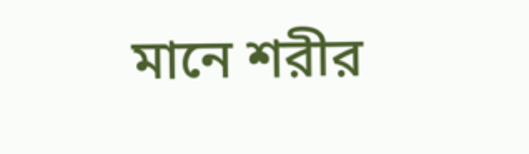মানে শরীর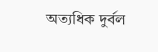অত্যধিক দুর্বল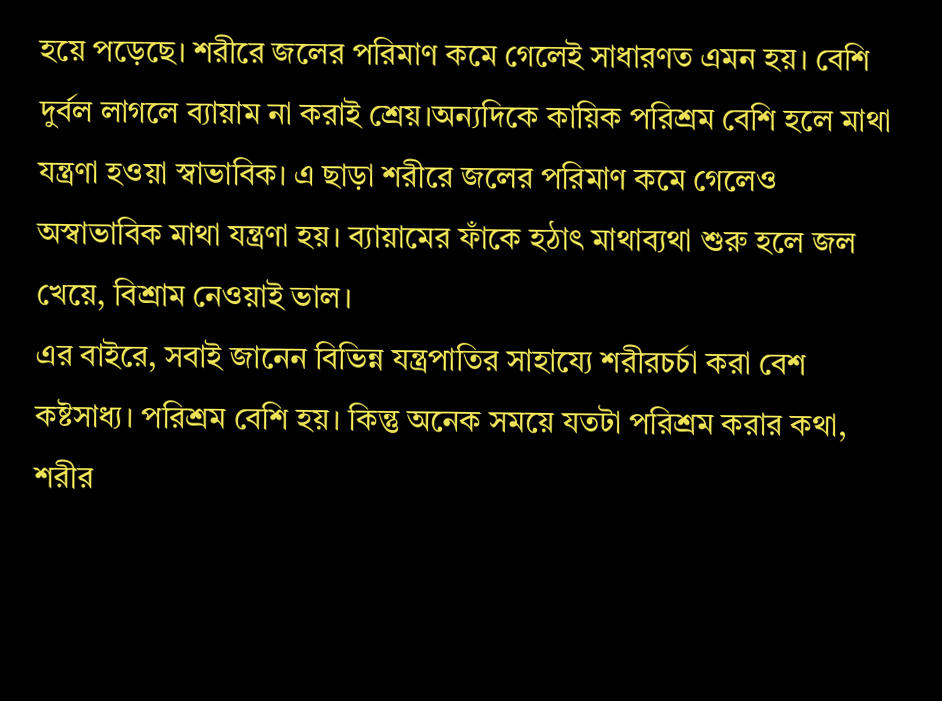হয়ে পড়েছে। শরীরে জলের পরিমাণ কমে গেলেই সাধারণত এমন হয়। বেশি দুর্বল লাগলে ব্যায়াম না করাই শ্রেয়।অন্যদিকে কায়িক পরিশ্রম বেশি হলে মাথা যন্ত্রণা হওয়া স্বাভাবিক। এ ছাড়া শরীরে জলের পরিমাণ কমে গেলেও অস্বাভাবিক মাথা যন্ত্রণা হয়। ব্যায়ামের ফাঁকে হঠাৎ মাথাব্যথা শুরু হলে জল খেয়ে, বিশ্রাম নেওয়াই ভাল।
এর বাইরে, সবাই জানেন বিভিন্ন যন্ত্রপাতির সাহায্যে শরীরচর্চা করা বেশ কষ্টসাধ্য। পরিশ্রম বেশি হয়। কিন্তু অনেক সময়ে যতটা পরিশ্রম করার কথা, শরীর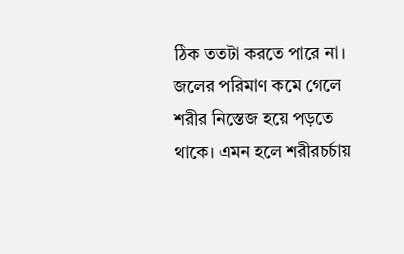ঠিক ততটা করতে পারে না। জলের পরিমাণ কমে গেলে শরীর নিস্তেজ হয়ে পড়তে থাকে। এমন হলে শরীরচর্চায়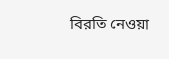বিরতি নেওয়া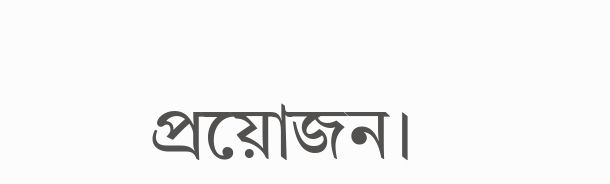প্রয়োজন।